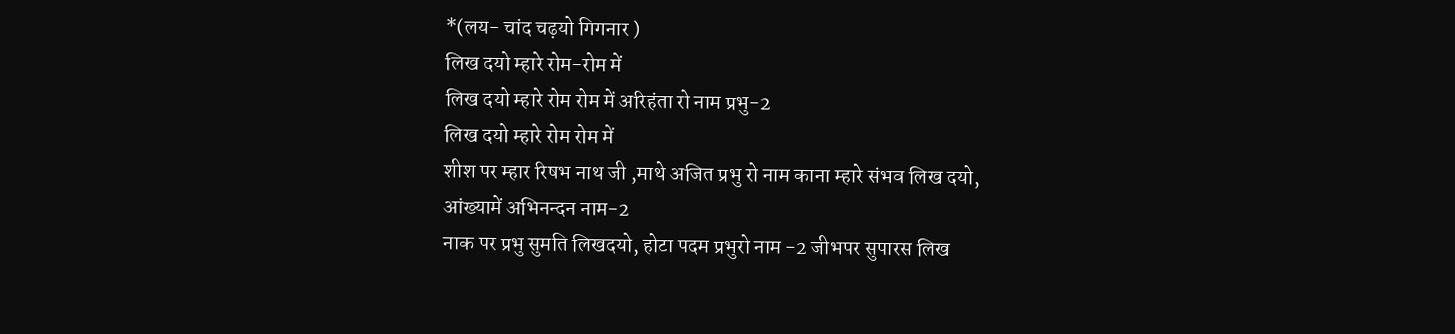*(लय- चांद चढ़यो गिगनार )
लिख दयो म्हारे रोम-रोम में
लिख दयो म्हारे रोम रोम में अरिहंता रो नाम प्रभु-2
लिख दयो म्हारे रोम रोम में
शीश पर म्हार रिषभ नाथ जी ,माथे अजित प्रभु रो नाम काना म्हारे संभव लिख दयो,
आंख्यामें अभिनन्दन नाम-2
नाक पर प्रभु सुमति लिखदयो, होटा पदम प्रभुरो नाम -2 जीभपर सुपारस लिख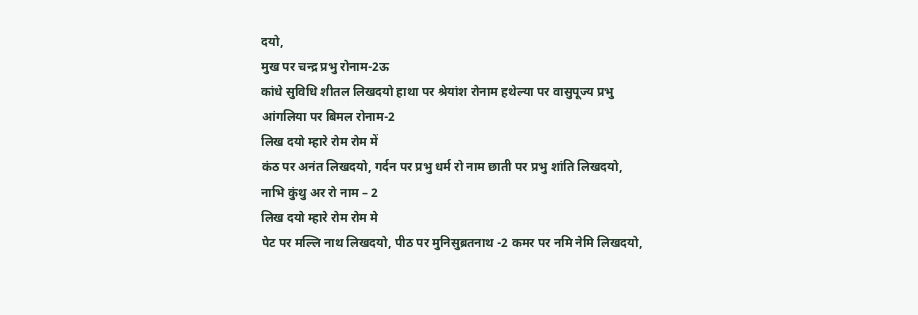दयो,
मुख पर चन्द्र प्रभु रोनाम-2ऊ
कांधे सुविधि शीतल लिखदयो हाथा पर श्रेयांश रोनाम हथेल्या पर वासुपूज्य प्रभु
आंगलिया पर बिमल रोनाम-2
लिख दयो म्हारे रोम रोम में
कंठ पर अनंत लिखदयो, गर्दन पर प्रभु धर्म रो नाम छाती पर प्रभु शांति लिखदयो,
नाभि कुंथु अर रो नाम – 2
लिख दयो म्हारे रोम रोम मे
पेट पर मल्लि नाथ लिखदयो, पीठ पर मुनिसुब्रतनाथ -2 कमर पर नमि नेमि लिखदयो,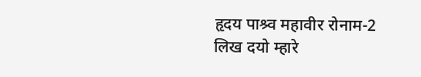हृदय पाश्र्व महावीर रोनाम-2
लिख दयो म्हारे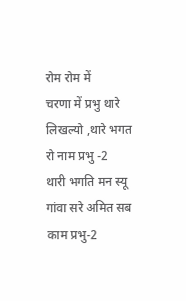रोम रोम में
चरणा में प्रभु थारे लिखल्यो ,थारे भगत रो नाम प्रभु -2
थारी भगति मन स्यू गांवा सरे अमित सब काम प्रभु-2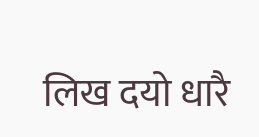लिख दयो धारै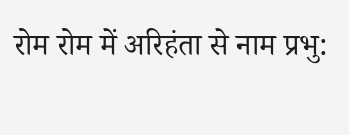रोम रोम में अरिहंता से नाम प्रभु: